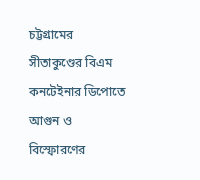চট্টগ্রামের সীতাকুণ্ডের বিএম কনটেইনার ডিপোতে আগুন ও বিস্ফোরণের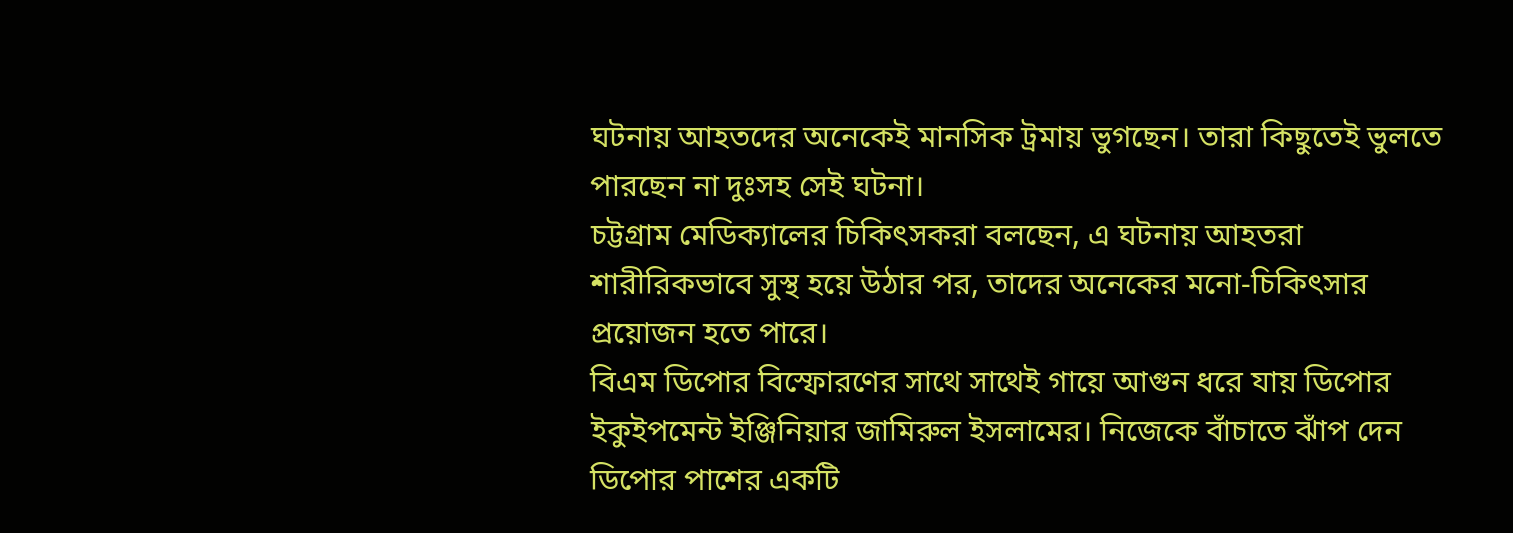ঘটনায় আহতদের অনেকেই মানসিক ট্রমায় ভুগছেন। তারা কিছুতেই ভুলতে পারছেন না দুঃসহ সেই ঘটনা।
চট্টগ্রাম মেডিক্যালের চিকিৎসকরা বলছেন, এ ঘটনায় আহতরা শারীরিকভাবে সুস্থ হয়ে উঠার পর, তাদের অনেকের মনো-চিকিৎসার প্রয়োজন হতে পারে।
বিএম ডিপোর বিস্ফোরণের সাথে সাথেই গায়ে আগুন ধরে যায় ডিপোর ইকুইপমেন্ট ইঞ্জিনিয়ার জামিরুল ইসলামের। নিজেকে বাঁচাতে ঝাঁপ দেন ডিপোর পাশের একটি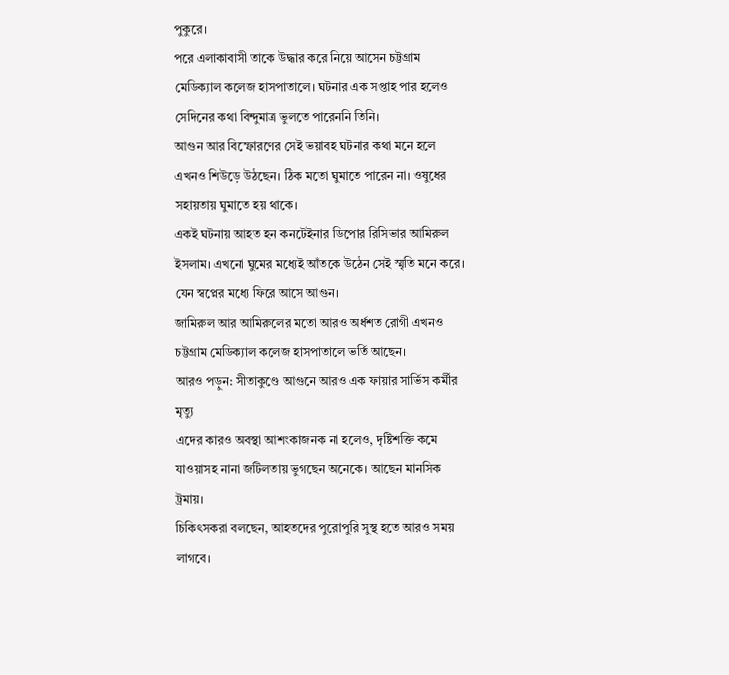পুকুরে।
পরে এলাকাবাসী তাকে উদ্ধার করে নিয়ে আসেন চট্টগ্রাম মেডিক্যাল কলেজ হাসপাতালে। ঘটনার এক সপ্তাহ পার হলেও সেদিনের কথা বিন্দুমাত্র ভুলতে পারেননি তিনি।
আগুন আর বিস্ফোরণের সেই ভয়াবহ ঘটনার কথা মনে হলে এখনও শিউড়ে উঠছেন। ঠিক মতো ঘুমাতে পারেন না। ওষুধের সহায়তায় ঘুমাতে হয় থাকে।
একই ঘটনায় আহত হন কনটেইনার ডিপোর রিসিভার আমিরুল ইসলাম। এখনো ঘুমের মধ্যেই আঁতকে উঠেন সেই স্মৃতি মনে করে। যেন স্বপ্নের মধ্যে ফিরে আসে আগুন।
জামিরুল আর আমিরুলের মতো আরও অর্ধশত রোগী এখনও চট্টগ্রাম মেডিক্যাল কলেজ হাসপাতালে ভর্তি আছেন।
আরও পড়ুন: সীতাকুণ্ডে আগুনে আরও এক ফায়ার সার্ভিস কর্মীর মৃত্যু
এদের কারও অবস্থা আশংকাজনক না হলেও, দৃষ্টিশক্তি কমে যাওয়াসহ নানা জটিলতায় ভুগছেন অনেকে। আছেন মানসিক ট্রমায়।
চিকিৎসকরা বলছেন, আহতদের পুরোপুরি সুস্থ হতে আরও সময় লাগবে।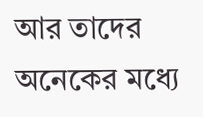আর তাদের অনেকের মধ্যে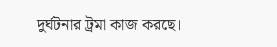দুর্ঘটনার ট্রমা কাজ করছে।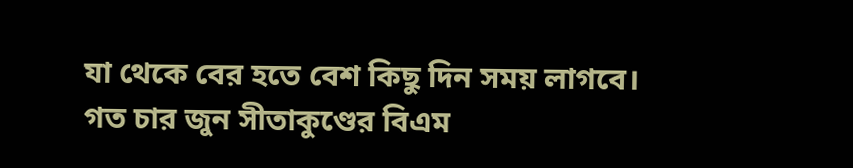যা থেকে বের হতে বেশ কিছু দিন সময় লাগবে।
গত চার জুন সীতাকুণ্ডের বিএম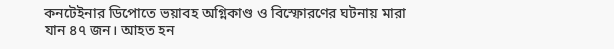কনটেইনার ডিপোতে ভয়াবহ অগ্নিকাণ্ড ও বিস্ফোরণের ঘটনায় মারা যান ৪৭ জন। আহত হন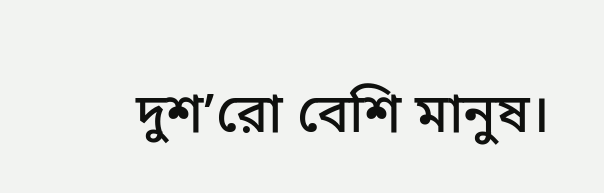দুশ’রো বেশি মানুষ।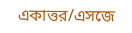একাত্তর/এসজে